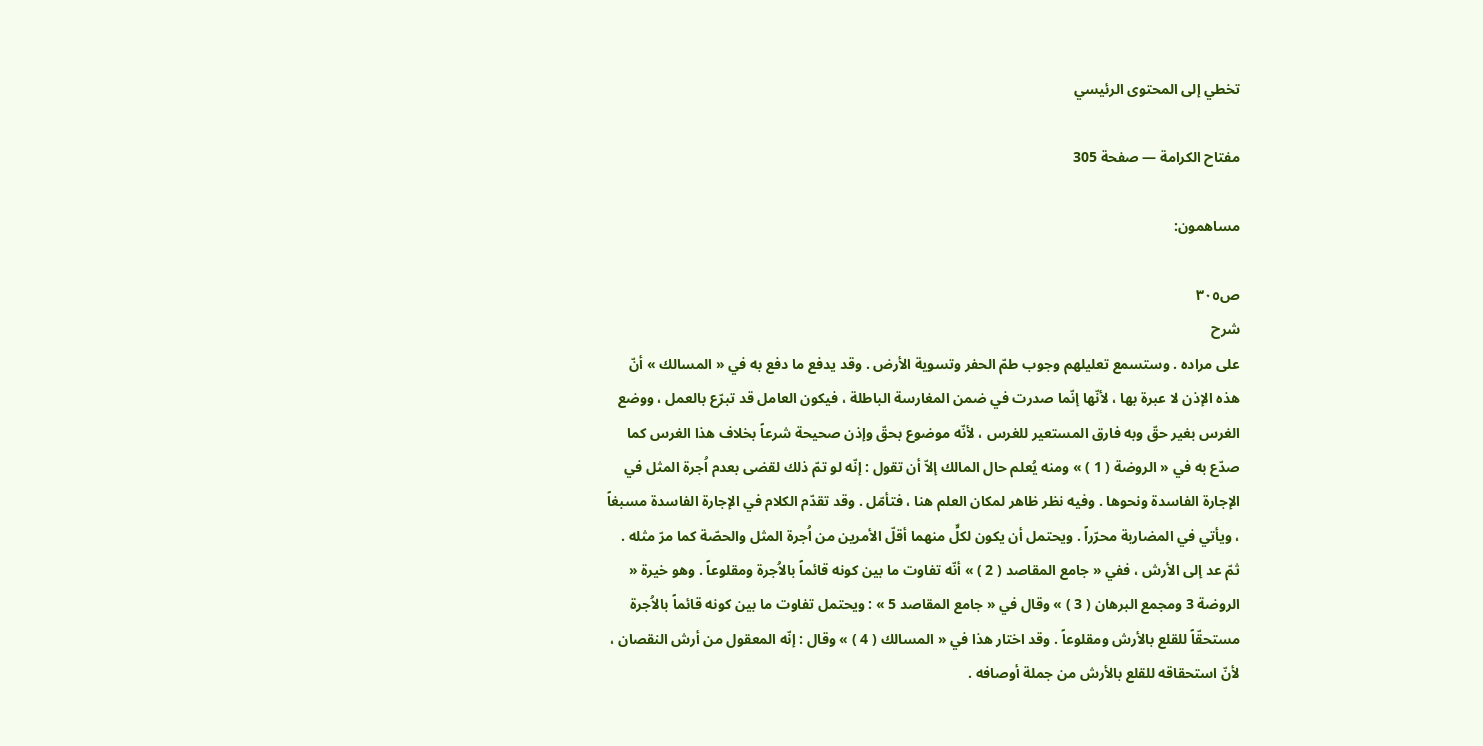تخطي إلى المحتوى الرئيسي

مفتاح الكرامة — صفحة 305

مساهمون:

ص٣٠٥
شرح
على مراده . وستسمع تعليلهم وجوب طمّ الحفر وتسوية الأرض . وقد يدفع ما دفع به في « المسالك » أنّ هذه الإذن لا عبرة بها ، لأنّها إنّما صدرت في ضمن المغارسة الباطلة ، فيكون العامل قد تبرّع بالعمل ، ووضع الغرس بغير حقّ وبه فارق المستعير للغرس ، لأنّه موضوع بحقّ وإذن صحيحة شرعاً بخلاف هذا الغرس كما صدّع به في « الروضة ( 1 ) » ومنه يُعلم حال المالك إلاّ أن تقول : إنّه لو تمّ ذلك لقضى بعدم اُجرة المثل في الإجارة الفاسدة ونحوها . وفيه نظر ظاهر لمكان العلم هنا ، فتأمّل . وقد تقدّم الكلام في الإجارة الفاسدة مسبغاً ، ويأتي في المضاربة محرّراً . ويحتمل أن يكون لكلٍّ منهما أقلّ الأمرين من اُجرة المثل والحصّة كما مرّ مثله . ثمّ عد إلى الأرش ، ففي « جامع المقاصد ( 2 ) » أنّه تفاوت ما بين كونه قائماً بالاُجرة ومقلوعاً . وهو خيرة « الروضة 3 ومجمع البرهان ( 3 ) » وقال في « جامع المقاصد 5 » : ويحتمل تفاوت ما بين كونه قائماً بالاُجرة مستحقّاً للقلع بالأرش ومقلوعاً . وقد اختار هذا في « المسالك ( 4 ) » وقال : إنّه المعقول من أرش النقصان ، لأنّ استحقاقه للقلع بالأرش من جملة أوصافه .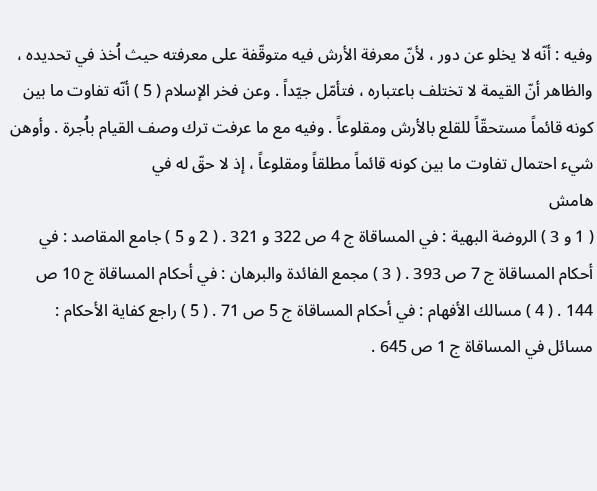وفيه : أنّه لا يخلو عن دور ، لأنّ معرفة الأرش فيه متوقّفة على معرفته حيث اُخذ في تحديده ، والظاهر أنّ القيمة لا تختلف باعتباره ، فتأمّل جيّداً . وعن فخر الإسلام ( 5 ) أنّه تفاوت ما بين كونه قائماً مستحقّاً للقلع بالأرش ومقلوعاً . وفيه مع ما عرفت ترك وصف القيام باُجرة . وأوهن شيء احتمال تفاوت ما بين كونه قائماً مطلقاً ومقلوعاً ، إذ لا حقّ له في
هامش
( 1 و 3 ) الروضة البهية : في المساقاة ج 4 ص 322 و 321 . ( 2 و 5 ) جامع المقاصد : في أحكام المساقاة ج 7 ص 393 . ( 3 ) مجمع الفائدة والبرهان : في أحكام المساقاة ج 10 ص 144 . ( 4 ) مسالك الأفهام : في أحكام المساقاة ج 5 ص 71 . ( 5 ) راجع كفاية الأحكام : مسائل في المساقاة ج 1 ص 645 .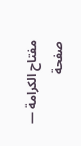مفتاح الكرامة — صفحة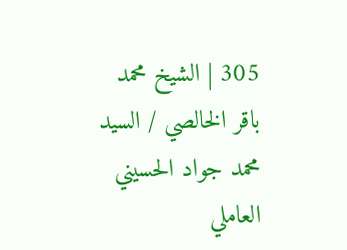305 | الشيخ محمد باقر الخالصي / السيد محمد جواد الحسيني العاملي